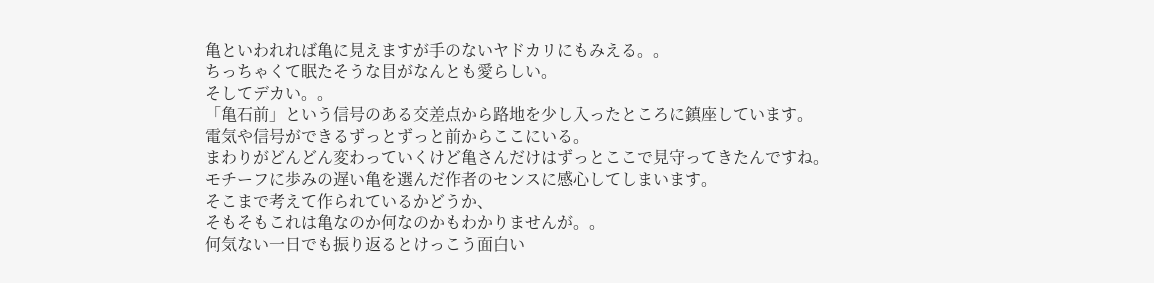亀といわれれば亀に見えますが手のないヤドカリにもみえる。。
ちっちゃくて眠たそうな目がなんとも愛らしい。
そしてデカい。。
「亀石前」という信号のある交差点から路地を少し入ったところに鎮座しています。
電気や信号ができるずっとずっと前からここにいる。
まわりがどんどん変わっていくけど亀さんだけはずっとここで見守ってきたんですね。
モチーフに歩みの遅い亀を選んだ作者のセンスに感心してしまいます。
そこまで考えて作られているかどうか、
そもそもこれは亀なのか何なのかもわかりませんが。。
何気ない一日でも振り返るとけっこう面白い